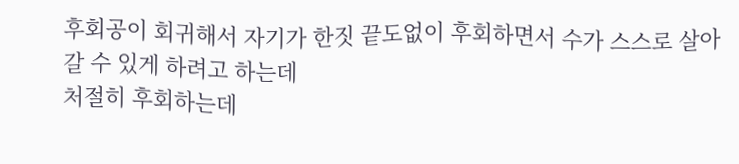후회공이 회귀해서 자기가 한짓 끝도없이 후회하면서 수가 스스로 살아갈 수 있게 하려고 하는데
처절히 후회하는데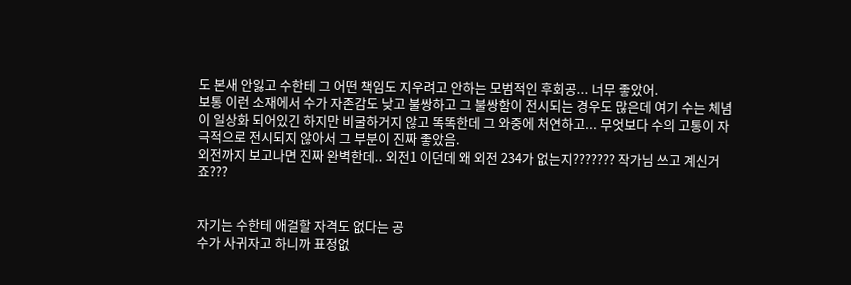도 본새 안잃고 수한테 그 어떤 책임도 지우려고 안하는 모범적인 후회공... 너무 좋았어.
보통 이런 소재에서 수가 자존감도 낮고 불쌍하고 그 불쌍함이 전시되는 경우도 많은데 여기 수는 체념이 일상화 되어있긴 하지만 비굴하거지 않고 똑똑한데 그 와중에 처연하고... 무엇보다 수의 고통이 자극적으로 전시되지 않아서 그 부분이 진짜 좋았음.
외전까지 보고나면 진짜 완벽한데.. 외전1 이던데 왜 외전 234가 없는지??????? 작가님 쓰고 계신거죠???


자기는 수한테 애걸할 자격도 없다는 공
수가 사귀자고 하니까 표정없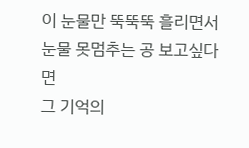이 눈물만 뚝뚝뚝 흘리면서 눈물 못멈추는 공 보고싶다면
그 기억의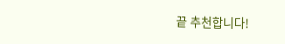끝 추천합니다!